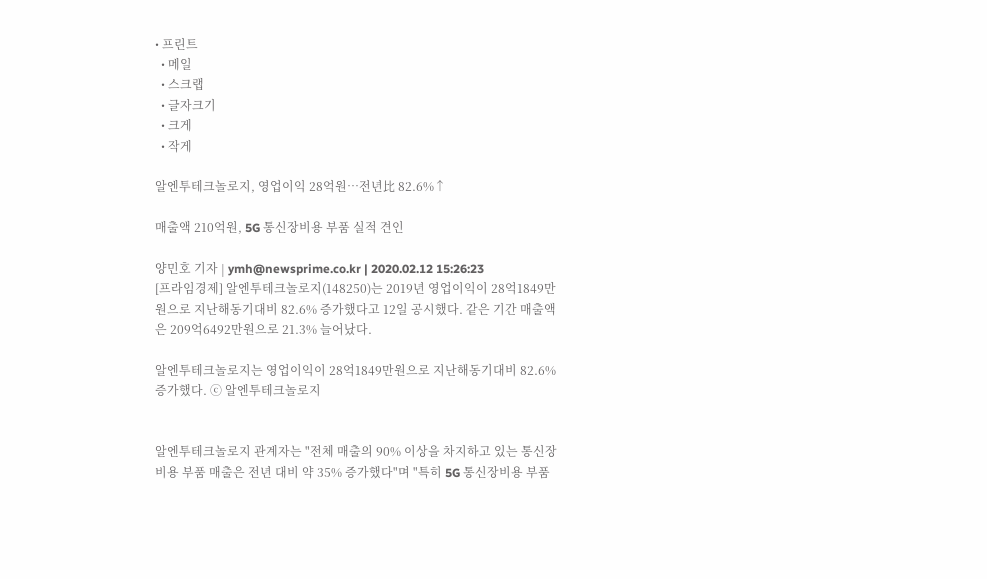• 프린트
  • 메일
  • 스크랩
  • 글자크기
  • 크게
  • 작게

알엔투테크놀로지, 영업이익 28억원…전년比 82.6%↑

매출액 210억원, 5G 통신장비용 부품 실적 견인

양민호 기자 | ymh@newsprime.co.kr | 2020.02.12 15:26:23
[프라임경제] 알엔투테크놀로지(148250)는 2019년 영업이익이 28억1849만원으로 지난해동기대비 82.6% 증가했다고 12일 공시했다. 같은 기간 매출액은 209억6492만원으로 21.3% 늘어났다.

알엔투테크놀로지는 영업이익이 28억1849만원으로 지난해동기대비 82.6% 증가했다. ⓒ 알엔투테크놀로지


알엔투테크놀로지 관계자는 "전체 매출의 90% 이상을 차지하고 있는 통신장비용 부품 매출은 전년 대비 약 35% 증가했다"며 "특히 5G 통신장비용 부품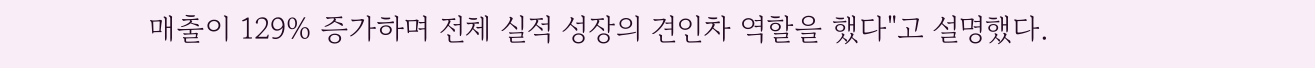매출이 129% 증가하며 전체 실적 성장의 견인차 역할을 했다"고 설명했다.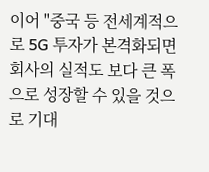이어 "중국 등 전세계적으로 5G 투자가 본격화되면 회사의 실적도 보다 큰 폭으로 성장할 수 있을 것으로 기대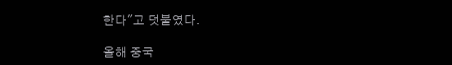한다"고 덧붙였다.

올해 중국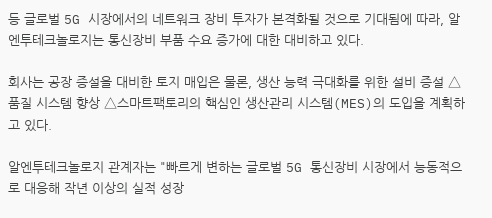등 글로벌 5G 시장에서의 네트워크 장비 투자가 본격화될 것으로 기대됨에 따라, 알엔투테크놀로지는 통신장비 부품 수요 증가에 대한 대비하고 있다.

회사는 공장 증설을 대비한 토지 매입은 물론, 생산 능력 극대화를 위한 설비 증설 △품질 시스템 향상 △스마트팩토리의 핵심인 생산관리 시스템(MES)의 도입을 계획하고 있다.

알엔투테크놀로지 관계자는 "빠르게 변하는 글로벌 5G 통신장비 시장에서 능동적으로 대응해 작년 이상의 실적 성장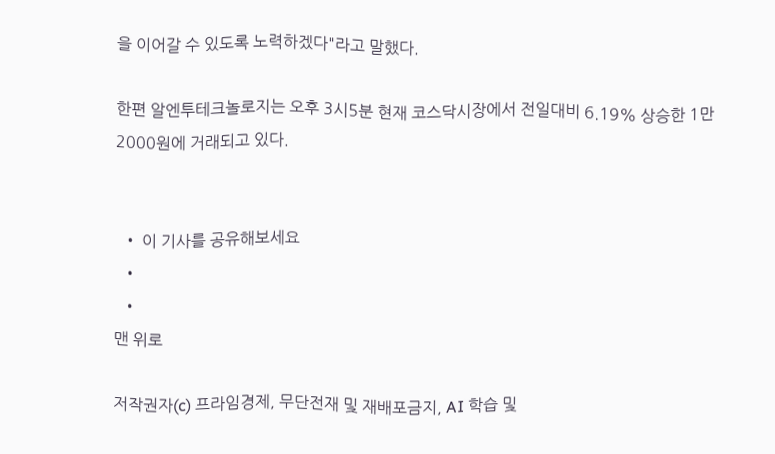을 이어갈 수 있도록 노력하겠다"라고 말했다.

한편 알엔투테크놀로지는 오후 3시5분 현재 코스닥시장에서 전일대비 6.19% 상승한 1만2000원에 거래되고 있다.


  • 이 기사를 공유해보세요
  •
  •
맨 위로

저작권자(c) 프라임경제, 무단전재 및 재배포금지, AI 학습 및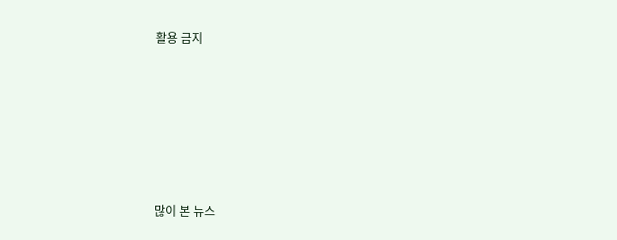활용 금지






많이 본 뉴스